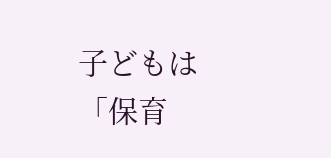子どもは「保育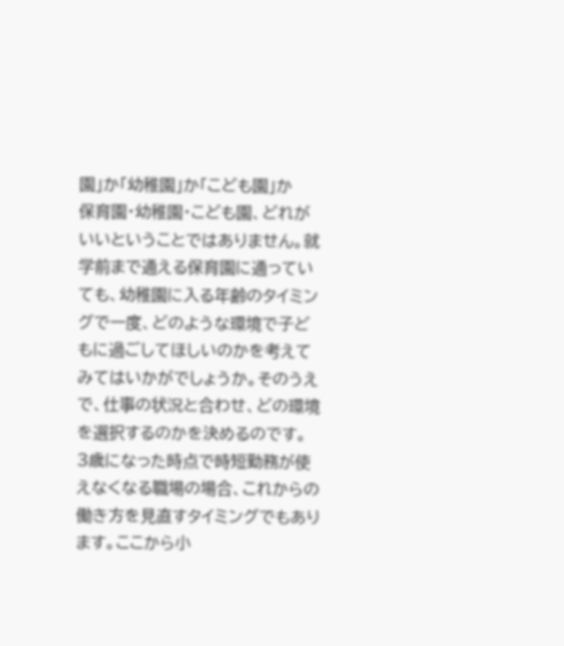園」か「幼稚園」か「こども園」か
保育園・幼稚園・こども園、どれがいいということではありません。就学前まで通える保育園に通っていても、幼稚園に入る年齢のタイミングで一度、どのような環境で子どもに過ごしてほしいのかを考えてみてはいかがでしょうか。そのうえで、仕事の状況と合わせ、どの環境を選択するのかを決めるのです。
3歳になった時点で時短勤務が使えなくなる職場の場合、これからの働き方を見直すタイミングでもあります。ここから小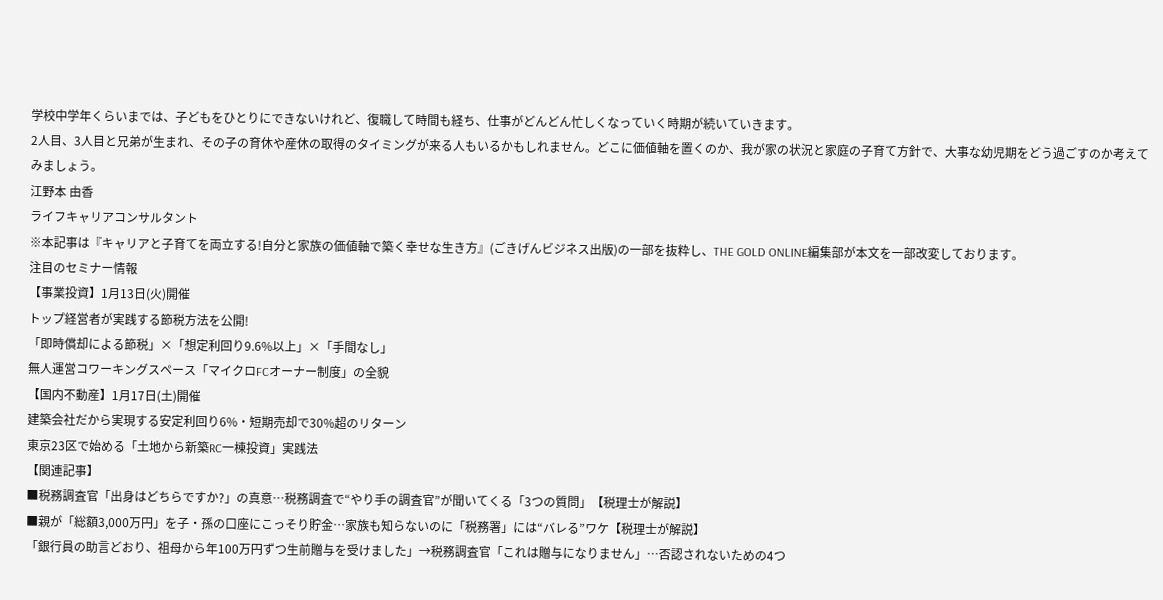学校中学年くらいまでは、子どもをひとりにできないけれど、復職して時間も経ち、仕事がどんどん忙しくなっていく時期が続いていきます。
2人目、3人目と兄弟が生まれ、その子の育休や産休の取得のタイミングが来る人もいるかもしれません。どこに価値軸を置くのか、我が家の状況と家庭の子育て方針で、大事な幼児期をどう過ごすのか考えてみましょう。
江野本 由香
ライフキャリアコンサルタント
※本記事は『キャリアと子育てを両立する!自分と家族の価値軸で築く幸せな生き方』(ごきげんビジネス出版)の一部を抜粋し、THE GOLD ONLINE編集部が本文を一部改変しております。
注目のセミナー情報
【事業投資】1月13日(火)開催
トップ経営者が実践する節税方法を公開!
「即時償却による節税」×「想定利回り9.6%以上」×「手間なし」
無人運営コワーキングスペース「マイクロFCオーナー制度」の全貌
【国内不動産】1月17日(土)開催
建築会社だから実現する安定利回り6%・短期売却で30%超のリターン
東京23区で始める「土地から新築RC一棟投資」実践法
【関連記事】
■税務調査官「出身はどちらですか?」の真意…税務調査で“やり手の調査官”が聞いてくる「3つの質問」【税理士が解説】
■親が「総額3,000万円」を子・孫の口座にこっそり貯金…家族も知らないのに「税務署」には“バレる”ワケ【税理士が解説】
「銀行員の助言どおり、祖母から年100万円ずつ生前贈与を受けました」→税務調査官「これは贈与になりません」…否認されないための4つ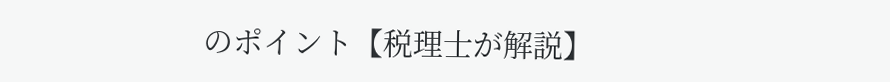のポイント【税理士が解説】